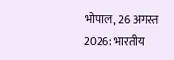भोपाल, 26 अगस्त 2026: भारतीय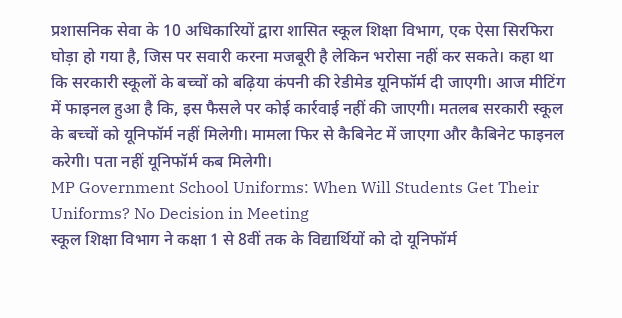प्रशासनिक सेवा के 10 अधिकारियों द्वारा शासित स्कूल शिक्षा विभाग, एक ऐसा सिरफिरा घोड़ा हो गया है, जिस पर सवारी करना मजबूरी है लेकिन भरोसा नहीं कर सकते। कहा था कि सरकारी स्कूलों के बच्चों को बढ़िया कंपनी की रेडीमेड यूनिफॉर्म दी जाएगी। आज मीटिंग में फाइनल हुआ है कि, इस फैसले पर कोई कार्रवाई नहीं की जाएगी। मतलब सरकारी स्कूल के बच्चों को यूनिफॉर्म नहीं मिलेगी। मामला फिर से कैबिनेट में जाएगा और कैबिनेट फाइनल करेगी। पता नहीं यूनिफॉर्म कब मिलेगी।
MP Government School Uniforms: When Will Students Get Their Uniforms? No Decision in Meeting
स्कूल शिक्षा विभाग ने कक्षा 1 से 8वीं तक के विद्यार्थियों को दो यूनिफॉर्म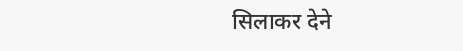सिलाकर देने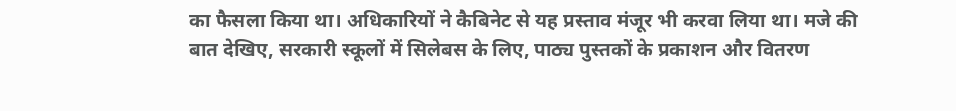का फैसला किया था। अधिकारियों ने कैबिनेट से यह प्रस्ताव मंजूर भी करवा लिया था। मजे की बात देखिए, सरकारी स्कूलों में सिलेबस के लिए, पाठ्य पुस्तकों के प्रकाशन और वितरण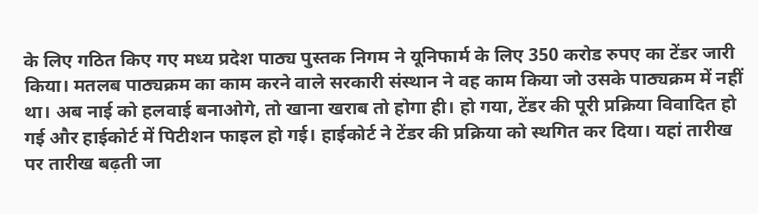के लिए गठित किए गए मध्य प्रदेश पाठ्य पुस्तक निगम ने यूनिफार्म के लिए 350 करोड रुपए का टेंडर जारी किया। मतलब पाठ्यक्रम का काम करने वाले सरकारी संस्थान ने वह काम किया जो उसके पाठ्यक्रम में नहीं था। अब नाई को हलवाई बनाओगे, तो खाना खराब तो होगा ही। हो गया, टेंडर की पूरी प्रक्रिया विवादित हो गई और हाईकोर्ट में पिटीशन फाइल हो गई। हाईकोर्ट ने टेंडर की प्रक्रिया को स्थगित कर दिया। यहां तारीख पर तारीख बढ़ती जा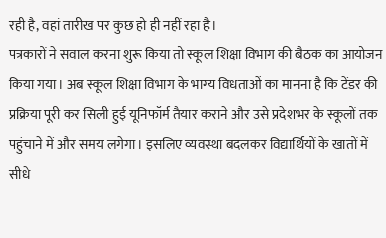रही है, वहां तारीख पर कुछ हो ही नहीं रहा है।
पत्रकारों ने सवाल करना शुरू किया तो स्कूल शिक्षा विभाग की बैठक का आयोजन किया गया। अब स्कूल शिक्षा विभाग के भाग्य विधताओं का मानना है कि टेंडर की प्रक्रिया पूरी कर सिली हुई यूनिफॉर्म तैयार कराने और उसे प्रदेशभर के स्कूलों तक पहुंचाने में और समय लगेगा। इसलिए व्यवस्था बदलकर विद्यार्थियों के खातों में सीधे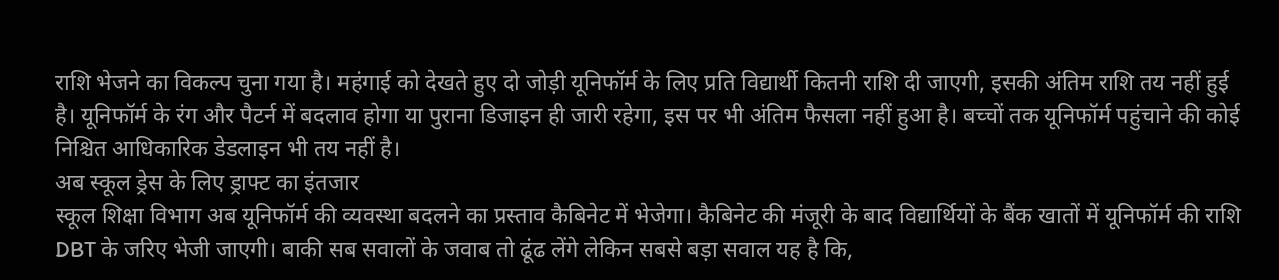राशि भेजने का विकल्प चुना गया है। महंगाई को देखते हुए दो जोड़ी यूनिफॉर्म के लिए प्रति विद्यार्थी कितनी राशि दी जाएगी, इसकी अंतिम राशि तय नहीं हुई है। यूनिफॉर्म के रंग और पैटर्न में बदलाव होगा या पुराना डिजाइन ही जारी रहेगा, इस पर भी अंतिम फैसला नहीं हुआ है। बच्चों तक यूनिफॉर्म पहुंचाने की कोई निश्चित आधिकारिक डेडलाइन भी तय नहीं है।
अब स्कूल ड्रेस के लिए ड्राफ्ट का इंतजार
स्कूल शिक्षा विभाग अब यूनिफॉर्म की व्यवस्था बदलने का प्रस्ताव कैबिनेट में भेजेगा। कैबिनेट की मंजूरी के बाद विद्यार्थियों के बैंक खातों में यूनिफॉर्म की राशि DBT के जरिए भेजी जाएगी। बाकी सब सवालों के जवाब तो ढूंढ लेंगे लेकिन सबसे बड़ा सवाल यह है कि,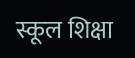स्कूल शिक्षा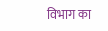विभाग का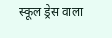स्कूल ड्रेस वाला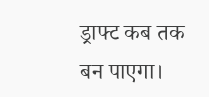ड्राफ्ट कब तक बन पाएगा।